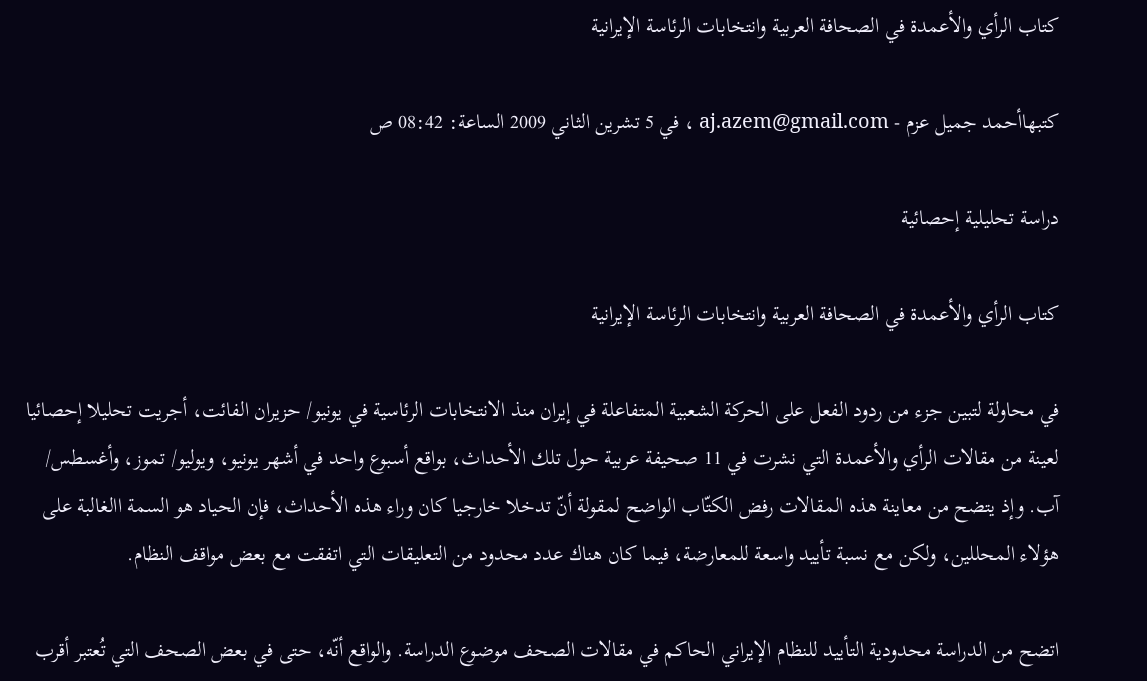كتاب الرأي والأعمدة في الصحافة العربية وانتخابات الرئاسة الإيرانية

كتبهاأحمد جميل عزم - aj.azem@gmail.com ، في 5 تشرين الثاني 2009 الساعة: 08:42 ص

دراسة تحليلية إحصائية

كتاب الرأي والأعمدة في الصحافة العربية وانتخابات الرئاسة الإيرانية

في محاولة لتبين جزء من ردود الفعل على الحركة الشعبية المتفاعلة في إيران منذ الانتخابات الرئاسية في يونيو/ حزيران الفائت، أجريت تحليلا إحصائيا لعينة من مقالات الرأي والأعمدة التي نشرت في 11 صحيفة عربية حول تلك الأحداث، بواقع أسبوع واحد في أشهر يونيو، ويوليو/ تموز، وأغسطس/ آب. وإذ يتضح من معاينة هذه المقالات رفض الكتّاب الواضح لمقولة أنّ تدخلا خارجيا كان وراء هذه الأحداث، فإن الحياد هو السمة االغالبة على هؤلاء المحللين، ولكن مع نسبة تأييد واسعة للمعارضة، فيما كان هناك عدد محدود من التعليقات التي اتفقت مع بعض مواقف النظام.

اتضح من الدراسة محدودية التأييد للنظام الإيراني الحاكم في مقالات الصحف موضوع الدراسة. والواقع أنّه، حتى في بعض الصحف التي تُعتبر أقرب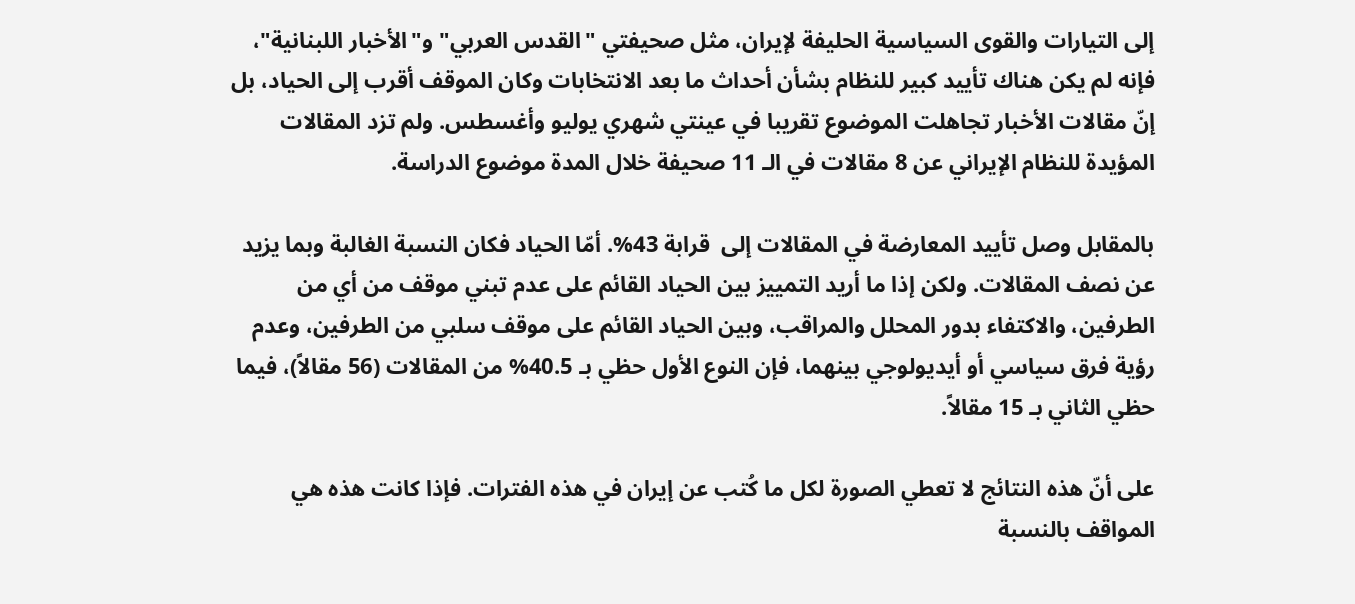إلى التيارات والقوى السياسية الحليفة لإيران، مثل صحيفتي "القدس العربي" و"الأخبار اللبنانية"، فإنه لم يكن هناك تأييد كبير للنظام بشأن أحداث ما بعد الانتخابات وكان الموقف أقرب إلى الحياد، بل إنّ مقالات الأخبار تجاهلت الموضوع تقريبا في عينتي شهري يوليو وأغسطس. ولم تزد المقالات المؤيدة للنظام الإيراني عن 8 مقالات في الـ 11 صحيفة خلال المدة موضوع الدراسة.

بالمقابل وصل تأييد المعارضة في المقالات إلى  قرابة 43%. أمّا الحياد فكان النسبة الغالبة وبما يزيد عن نصف المقالات. ولكن إذا ما أريد التمييز بين الحياد القائم على عدم تبني موقف من أي من الطرفين، والاكتفاء بدور المحلل والمراقب، وبين الحياد القائم على موقف سلبي من الطرفين، وعدم رؤية فرق سياسي أو أيديولوجي بينهما، فإن النوع الأول حظي بـ 40.5% من المقالات (56 مقالاً)، فيما حظي الثاني بـ 15 مقالاً.

على أنّ هذه النتائج لا تعطي الصورة لكل ما كُتب عن إيران في هذه الفترات. فإذا كانت هذه هي المواقف بالنسبة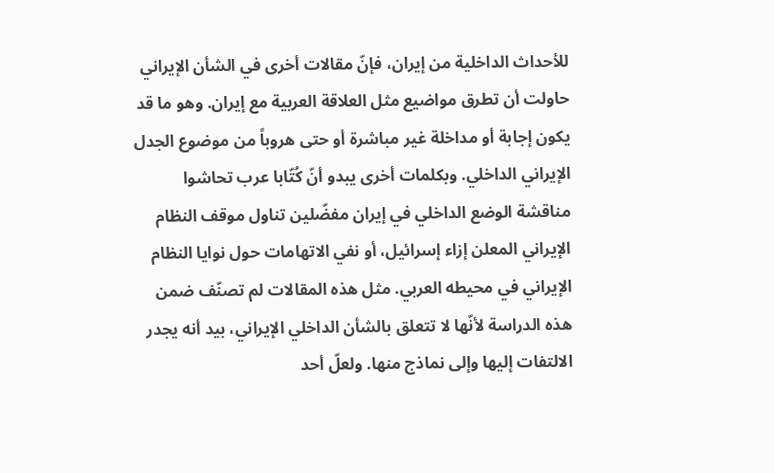للأحداث الداخلية من إيران، فإنّ مقالات أخرى في الشأن الإيراني حاولت أن تطرق مواضيع مثل العلاقة العربية مع إيران. وهو ما قد يكون إجابة أو مداخلة غير مباشرة أو حتى هروباً من موضوع الجدل الإيراني الداخلي. وبكلمات أخرى يبدو أنّ كُتّابا عرب تحاشوا مناقشة الوضع الداخلي في إيران مفضّلين تناول موقف النظام الإيراني المعلن إزاء إسرائيل، أو نفي الاتهامات حول نوايا النظام الإيراني في محيطه العربي. مثل هذه المقالات لم تصنّف ضمن هذه الدراسة لأنّها لا تتعلق بالشأن الداخلي الإيراني، بيد أنه يجدر الالتفات إليها وإلى نماذج منها. ولعلّ أحد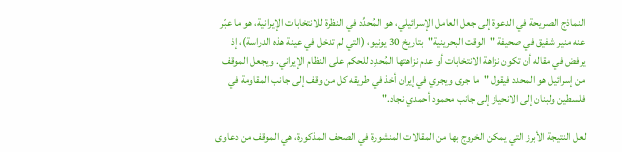النماذج الصريحة في الدعوة إلى جعل العامل الإسرائيلي، هو المُحدِّد في النظرة للانتخابات الإيرانية، هو ما عبّر عنه منير شفيق في صحيفة "الوقت البحرينية"  بتاريخ 30 يونيو، (التي لم تدخل في عينة هذه الدراسة)، إذ يرفض في مقاله أن تكون نزاهة الانتخابات أو عدم نزاهتها المُحدِد للحكم على النظام الإيراني. ويجعل الموقف من إسرائيل هو المحدد فيقول "ما جرى ويجري في إيران أخذ في طريقه كل من وقف إلى جانب المقاومة في فلسطين ولبنان إلى الانحياز إلى جانب محمود أحمدي نجاد."

لعل النتيجة الأبرز التي يمكن الخروج بها من المقالات المنشورة في الصحف المذكورة، هي الموقف من دعاوى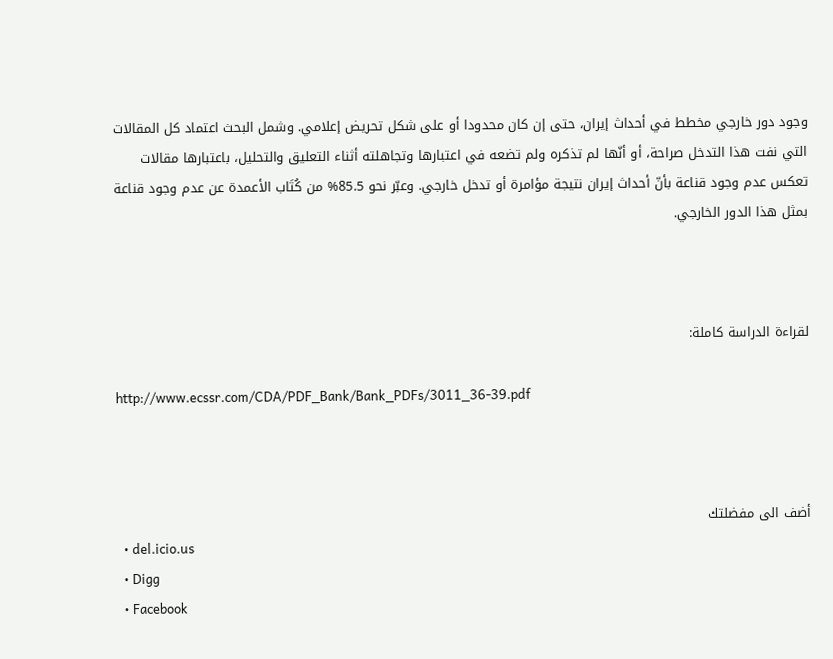وجود دور خارجي مخطط في أحداث إيران، حتى إن كان محدودا أو على شكل تحريض إعلامي. وشمل البحث اعتماد كل المقالات التي نفت هذا التدخل صراحة، أو أنّها لم تذكره ولم تضعه في اعتبارها وتجاهلته أثناء التعليق والتحليل، باعتبارها مقالات تعكس عدم وجود قناعة بأنّ أحداث إيران نتيجة مؤامرة أو تدخل خارجي. وعبّر نحو 85.5% من كُتَاب الأعمدة عن عدم وجود قناعة بمثل هذا الدور الخارجي.



لقراءة الدراسة كاملة:

http://www.ecssr.com/CDA/PDF_Bank/Bank_PDFs/3011_36-39.pdf



أضف الى مفضلتك
  • del.icio.us
  • Digg
  • Facebook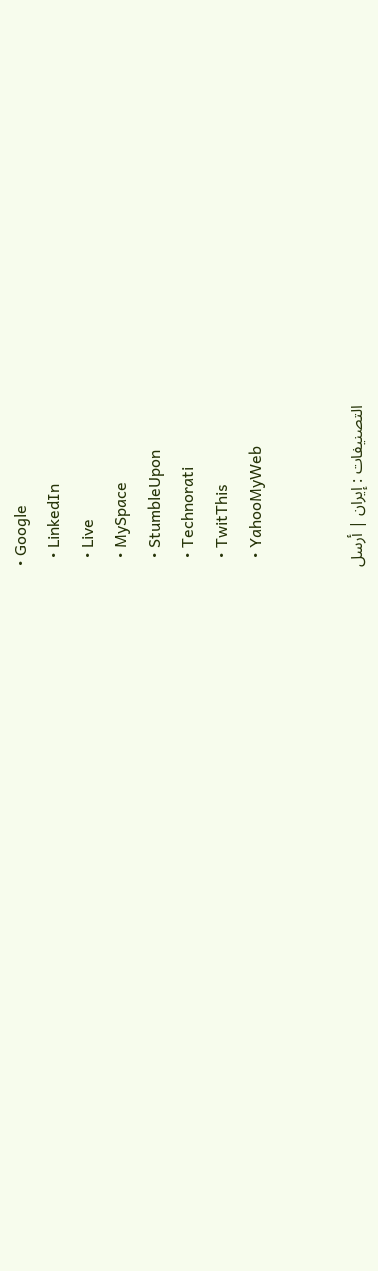• Google
  • LinkedIn
  • Live
  • MySpace
  • StumbleUpon
  • Technorati
  • TwitThis
  • YahooMyWeb


التصنيفات : إيران | أرسل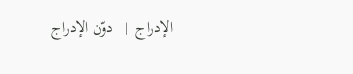الإدراج  |   دوّن الإدراج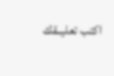اكتب تعليــقك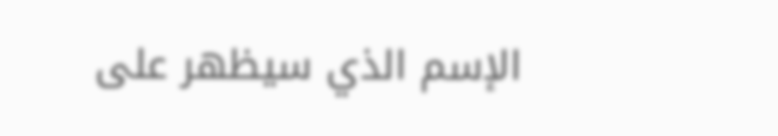الإسم الذي سيظهر على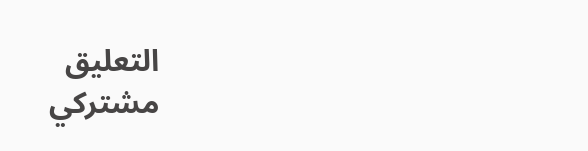التعليق
مشتركي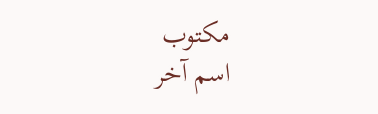مكتوب
اسم آخر